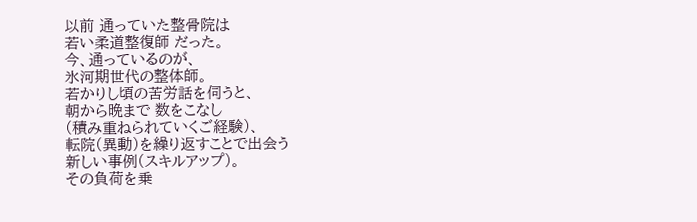以前 通っていた整骨院は
若い柔道整復師 だった。
今、通っているのが、
氷河期世代の整体師。
若かりし頃の苦労話を伺うと、
朝から晩まで 数をこなし
(積み重ねられていくご経験)、
転院(異動)を繰り返すことで出会う
新しい事例(スキルアップ)。
その負荷を乗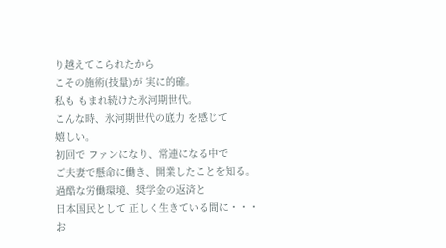り越えてこられたから
こその施術(技量)が 実に的確。
私も もまれ続けた氷河期世代。
こんな時、氷河期世代の底力 を感じて
嬉しい。
初回で ファンになり、常連になる中で
ご夫妻で懸命に働き、開業したことを知る。
過酷な労働環境、奨学金の返済と
日本国民として 正しく生きている間に・・・
お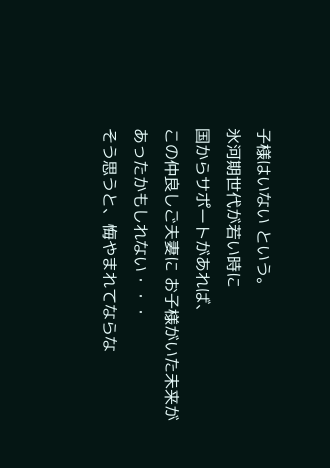子様はいない という。
氷河期世代が若い時に
国からサポートがあれば、
この仲良しご夫妻に お子様がいた未来が
あったかもしれない・・・
そう思うと、悔やまれてならな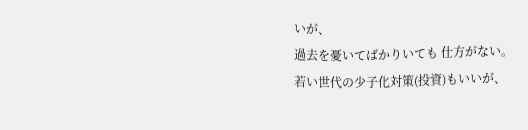いが、
過去を憂いてばかりいても 仕方がない。
若い世代の少子化対策(投資)もいいが、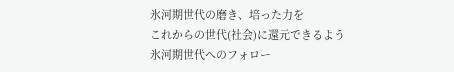氷河期世代の磨き、培った力を
これからの世代(社会)に還元できるよう
氷河期世代へのフォロー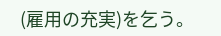(雇用の充実)を乞う。